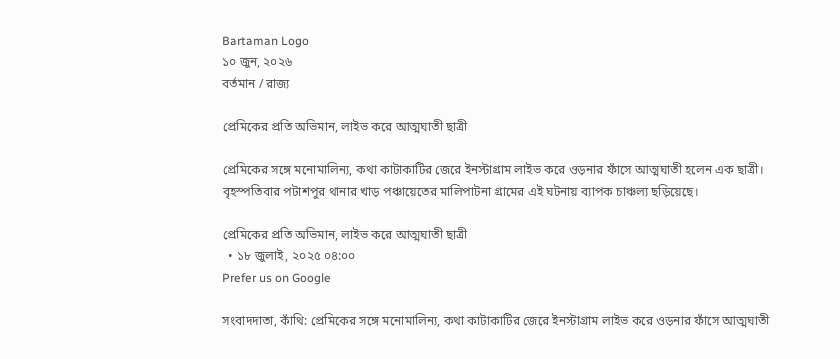Bartaman Logo
১০ জুন, ২০২৬
বর্তমান / রাজ্য

প্রেমিকের প্রতি অভিমান, লাইভ করে আত্মঘাতী ছাত্রী

প্রেমিকের সঙ্গে মনোমালিন্য, কথা কাটাকাটির জেরে ইনস্টাগ্রাম লাইভ করে ওড়নার ফাঁসে আত্মঘাতী হলেন এক ছাত্রী। বৃহস্পতিবার পটাশপুর থানার খাড় পঞ্চায়েতের মালিপাটনা গ্রামের এই ঘটনায় ব্যাপক চাঞ্চল্য ছড়িয়েছে।

প্রেমিকের প্রতি অভিমান, লাইভ করে আত্মঘাতী ছাত্রী
  • ১৮ জুলাই, ২০২৫ ০৪:০০
Prefer us on Google

সংবাদদাতা, কাঁথি: প্রেমিকের সঙ্গে মনোমালিন্য, কথা কাটাকাটির জেরে ইনস্টাগ্রাম লাইভ করে ওড়নার ফাঁসে আত্মঘাতী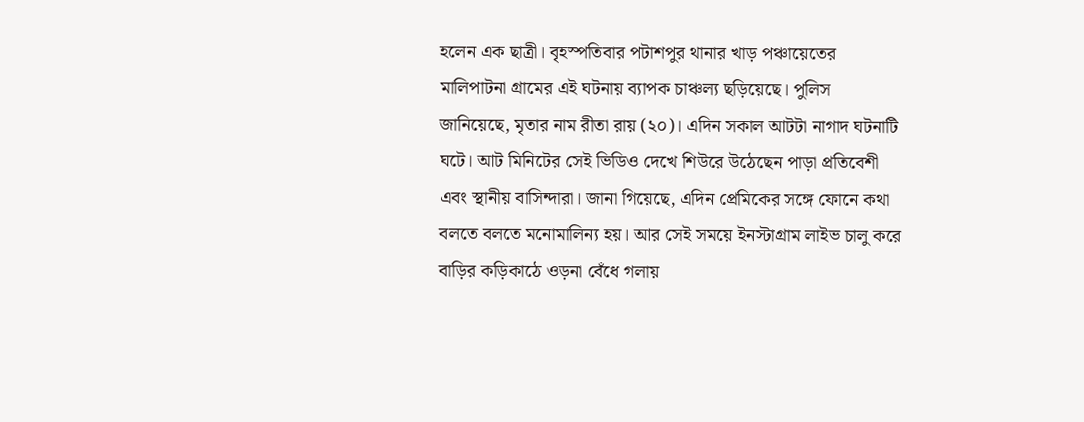হলেন এক ছাত্রী। বৃহস্পতিবার পটাশপুর থানার খাড় পঞ্চায়েতের মালিপাটনা গ্রামের এই ঘটনায় ব্যাপক চাঞ্চল্য ছড়িয়েছে। পুলিস জানিয়েছে, মৃতার নাম রীতা রায় (২০)। এদিন সকাল আটটা নাগাদ ঘটনাটি ঘটে। আট মিনিটের সেই ভিডিও দেখে শিউরে উঠেছেন পাড়া প্রতিবেশী এবং স্থানীয় বাসিন্দারা। জানা গিয়েছে, এদিন প্রেমিকের সঙ্গে ফোনে কথা বলতে বলতে মনোমালিন্য হয়। আর সেই সময়ে ইনস্টাগ্রাম লাইভ চালু করে বাড়ির কড়িকাঠে ওড়না বেঁধে গলায়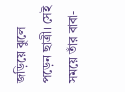জড়িয়ে ঝুলে পড়েন ছাত্রী। সেই সময়ে তাঁর বাবা-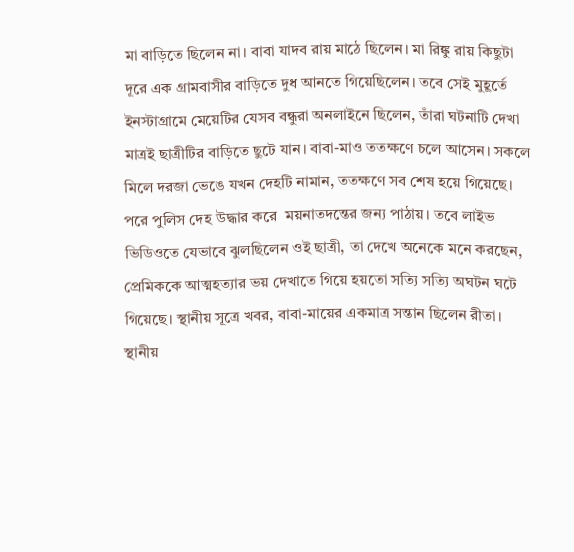মা বাড়িতে ছিলেন না। বাবা যাদব রায় মাঠে ছিলেন। মা রিঙ্কু রায় কিছুটা দূরে এক গ্রামবাসীর বাড়িতে দুধ আনতে গিয়েছিলেন। তবে সেই মুহূর্তে ইনস্টাগ্রামে মেয়েটির যেসব বন্ধুরা অনলাইনে ছিলেন, তাঁরা ঘটনাটি দেখা মাত্রই ছাত্রীটির বাড়িতে ছুটে যান। বাবা-মাও ততক্ষণে চলে আসেন। সকলে মিলে দরজা ভেঙে যখন দেহটি নামান, ততক্ষণে সব শেষ হয়ে গিয়েছে। পরে পুলিস দেহ উদ্ধার করে  ময়নাতদন্তের জন্য পাঠায়। তবে লাইভ ভিডিওতে যেভাবে ঝুলছিলেন ওই ছাত্রী, তা দেখে অনেকে মনে করছেন, প্রেমিককে আত্মহত্যার ভয় দেখাতে গিয়ে হয়তো সত্যি সত্যি অঘটন ঘটে গিয়েছে। স্থানীয় সূত্রে খবর, বাবা-মায়ের একমাত্র সন্তান ছিলেন রীতা। স্থানীয়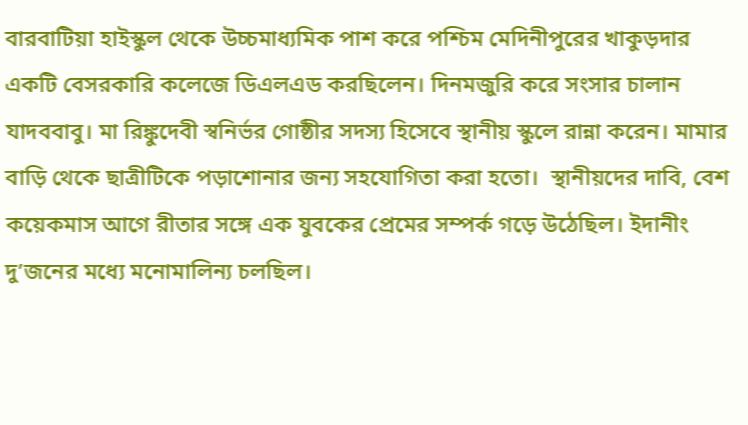বারবাটিয়া হাইস্কুল থেকে উচ্চমাধ্যমিক পাশ করে পশ্চিম মেদিনীপুরের খাকুড়দার একটি বেসরকারি কলেজে ডিএলএড করছিলেন। দিনমজুরি করে সংসার চালান যাদববাবু। মা রিঙ্কুদেবী স্বনির্ভর গোষ্ঠীর সদস্য হিসেবে স্থানীয় স্কুলে রান্না করেন। মামার বাড়ি থেকে ছাত্রীটিকে পড়াশোনার জন্য সহযোগিতা করা হতো।  স্থানীয়দের দাবি, বেশ কয়েকমাস আগে রীতার সঙ্গে এক যুবকের প্রেমের সম্পর্ক গড়ে উঠেছিল। ইদানীং দু’জনের মধ্যে মনোমালিন্য চলছিল।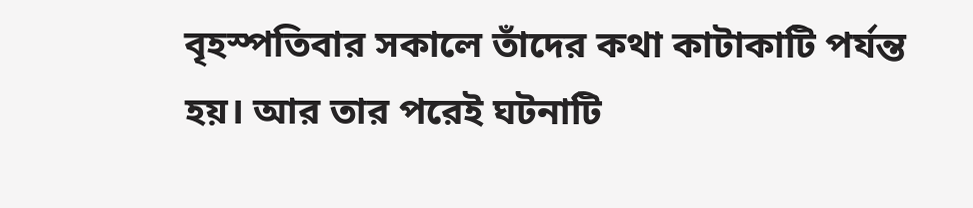বৃহস্পতিবার সকালে তাঁদের কথা কাটাকাটি পর্যন্ত হয়। আর তার পরেই ঘটনাটি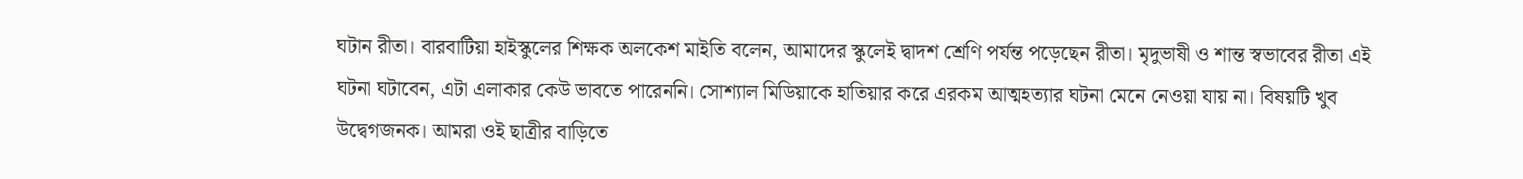ঘটান রীতা। বারবাটিয়া হাইস্কুলের শিক্ষক অলকেশ মাইতি বলেন, আমাদের স্কুলেই দ্বাদশ শ্রেণি পর্যন্ত পড়েছেন রীতা। মৃদুভাষী ও শান্ত স্বভাবের রীতা এই ঘটনা ঘটাবেন, এটা এলাকার কেউ ভাবতে পারেননি। সোশ্যাল মিডিয়াকে হাতিয়ার করে এরকম আত্মহত্যার ঘটনা মেনে নেওয়া যায় না। বিষয়টি খুব উদ্বেগজনক। আমরা ওই ছাত্রীর বাড়িতে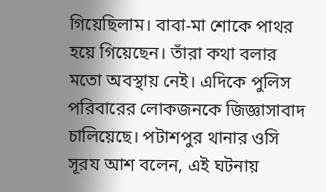গিয়েছিলাম। বাবা-মা শোকে পাথর হয়ে গিয়েছেন। তাঁরা কথা বলার মতো অবস্থায় নেই। এদিকে পুলিস পরিবারের লোকজনকে জিজ্ঞাসাবাদ চালিয়েছে। পটাশপুর থানার ওসি সূরয আশ বলেন, এই ঘটনায়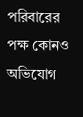পরিবারের পক্ষ কোনও অভিযোগ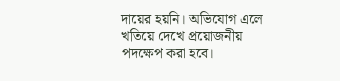দায়ের হয়নি। অভিযোগ এলে খতিয়ে দেখে প্রয়োজনীয় পদক্ষেপ করা হবে।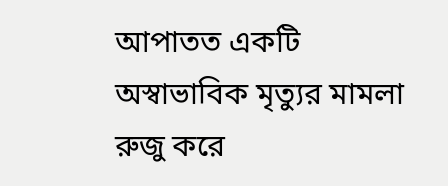আপাতত একটি অস্বাভাবিক মৃত্যুর মামলা রুজু করে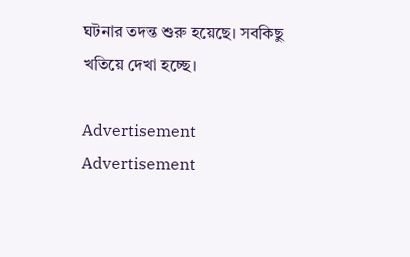ঘটনার তদন্ত শুরু হয়েছে। সবকিছু খতিয়ে দেখা হচ্ছে।

Advertisement
Advertisement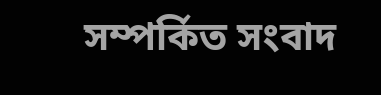সম্পর্কিত সংবাদ